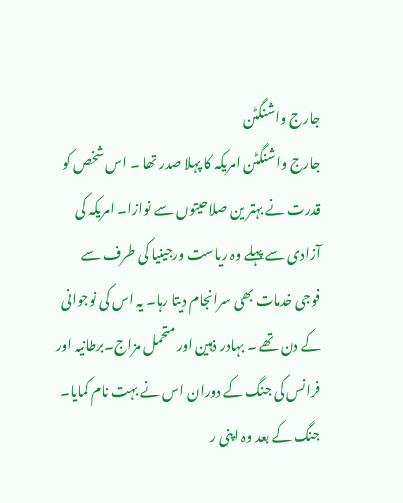جارج واشنگٹن
جارج واشنگٹن امریکہ کا پہلا صدر تھا ۔ اس شخص کو قدرت نے بہتر ین صلاحیتوں سے نوازا۔ امریکہ کی آزادی سے پہلے وہ ریاست ورجینیا کی طرف سے فوجی خدمات بھی سرانجام دیتا رہا۔ یہ اس کی نوجوانی کے دن تھے ۔ بہادر ذہین اور متحمل مزاج۔برطانیہ اور فرانس کی جنگ کے دوران اس نے بہت نام کمایا۔ جنگ کے بعد وہ اپنی ر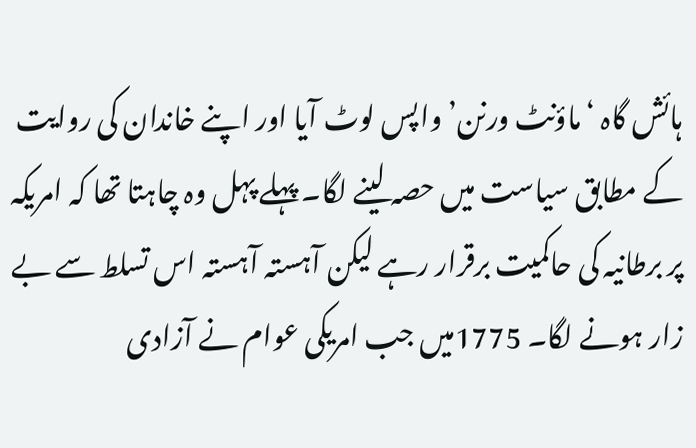ہائش گاہ ‘ماؤنٹ ورنن’ واپس لوٹ آیا اور اپنے خاندان کی روایت کے مطابق سیاست میں حصہ لینے لگا۔ پہلے پہل وہ چاہتا تھا کہ امریکہ پر برطانیہ کی حاکمیت برقرار رہے لیکن آہستہ آہستہ اس تسلط سے بے زار ہونے لگا۔ 1775میں جب امریکی عوام نے آزادی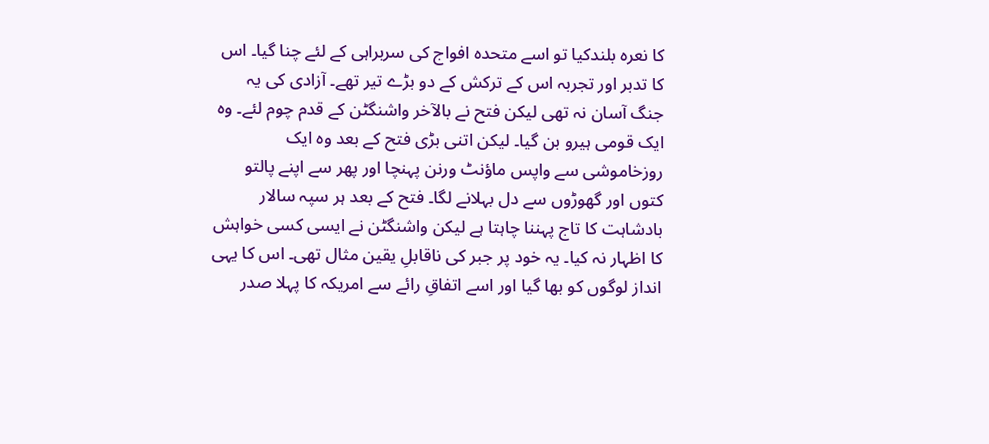کا نعرہ بلندکیا تو اسے متحدہ افواج کی سربراہی کے لئے چنا گیا۔ اس کا تدبر اور تجربہ اس کے ترکش کے دو بڑے تیر تھے۔ آزادی کی یہ جنگ آسان نہ تھی لیکن فتح نے بالآخر واشنگٹن کے قدم چوم لئے۔ وہ ایک قومی ہیرو بن گیا۔ لیکن اتنی بڑی فتح کے بعد وہ ایک روزخاموشی سے واپس ماؤنٹ ورنن پہنچا اور پھر سے اپنے پالتو کتوں اور گھوڑوں سے دل بہلانے لگا۔ فتح کے بعد ہر سپہ سالار بادشاہت کا تاج پہننا چاہتا ہے لیکن واشنگٹن نے ایسی کسی خواہش کا اظہار نہ کیا۔ یہ خود پر جبر کی ناقابلِ یقین مثال تھی۔ اس کا یہی انداز لوگوں کو بھا گیا اور اسے اتفاقِ رائے سے امریکہ کا پہلا صدر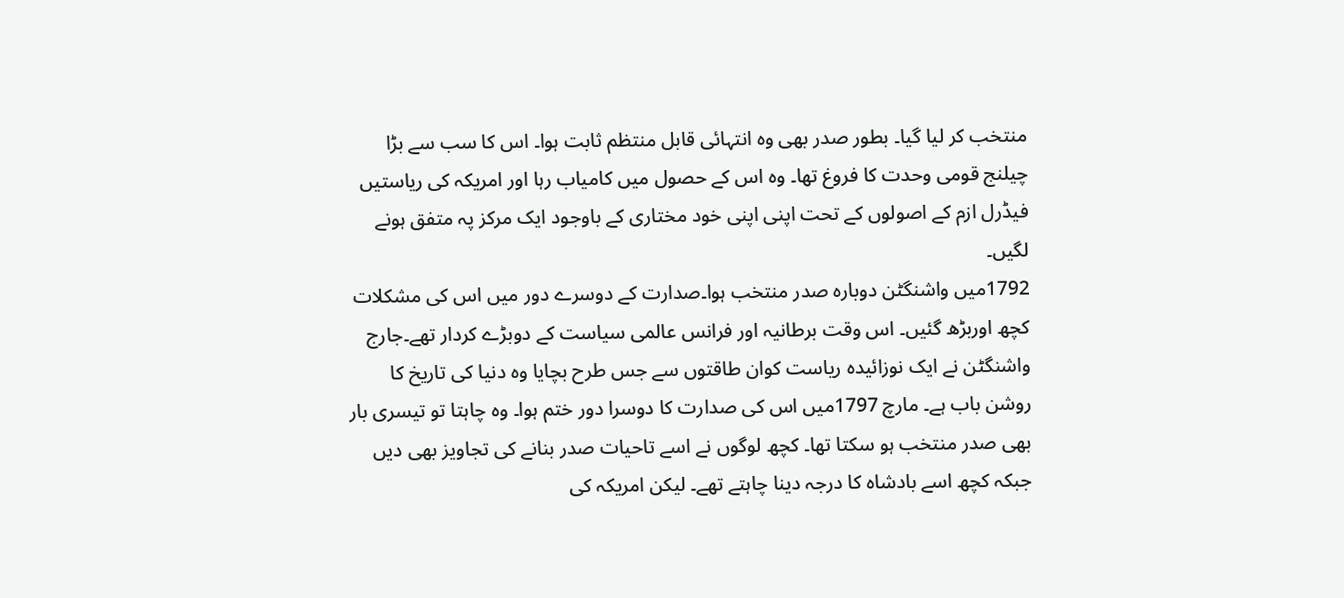منتخب کر لیا گیا۔ بطور صدر بھی وہ انتہائی قابل منتظم ثابت ہوا۔ اس کا سب سے بڑا چیلنج قومی وحدت کا فروغ تھا۔ وہ اس کے حصول میں کامیاب رہا اور امریکہ کی ریاستیں فیڈرل ازم کے اصولوں کے تحت اپنی اپنی خود مختاری کے باوجود ایک مرکز پہ متفق ہونے لگیں۔
1792میں واشنگٹن دوبارہ صدر منتخب ہوا۔صدارت کے دوسرے دور میں اس کی مشکلات کچھ اوربڑھ گئیں۔ اس وقت برطانیہ اور فرانس عالمی سیاست کے دوبڑے کردار تھے۔جارج واشنگٹن نے ایک نوزائیدہ ریاست کوان طاقتوں سے جس طرح بچایا وہ دنیا کی تاریخ کا روشن باب ہے۔ مارچ 1797میں اس کی صدارت کا دوسرا دور ختم ہوا۔ وہ چاہتا تو تیسری بار بھی صدر منتخب ہو سکتا تھا۔ کچھ لوگوں نے اسے تاحیات صدر بنانے کی تجاویز بھی دیں جبکہ کچھ اسے بادشاہ کا درجہ دینا چاہتے تھے۔ لیکن امریکہ کی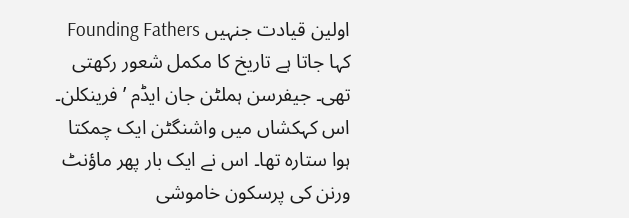اولین قیادت جنہیں Founding Fathers کہا جاتا ہے تاریخ کا مکمل شعور رکھتی تھی۔ جیفرسن ہملٹن جان ایڈم ’فرینکلن۔ اس کہکشاں میں واشنگٹن ایک چمکتا ہوا ستارہ تھا۔ اس نے ایک بار پھر ماؤنٹ ورنن کی پرسکون خاموشی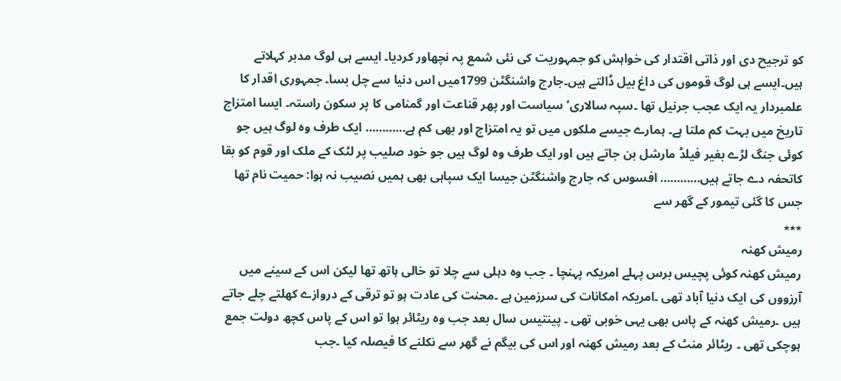کو ترجیح دی اور ذاتی اقتدار کی خواہش کو جمہوریت کی نئی شمع پہ نچھاور کردیا۔ ایسے ہی لوگ مدبر کہلاتے ہیں۔ایسے ہی لوگ قوموں کی داغ بیل ڈالتے ہیں۔جارج واشنگٹن 1799میں اس دنیا سے چل بسا۔ جمہوری اقدار کا علمبردار یہ ایک عجب جرنیل تھا ۔سپہ سالاری’ سیاست اور پھر قناعت اور گمنامی کا پر سکون راستہ۔ ایسا امتزاج تاریخ میں بہت کم ملتا ہے۔ ہمارے جیسے ملکوں میں تو یہ امتزاج اور بھی کم ہے………… ایک طرف وہ لوگ ہیں جو کوئی جنگ لڑے بغیر فیلڈ مارشل بن جاتے ہیں اور ایک طرف وہ لوگ ہیں جو خود صلیب پر لٹک کے ملک اور قوم کو بقا کاتحفہ دے جاتے ہیں………… افسوس کہ جارج واشنگٹن جیسا ایک سپاہی بھی ہمیں نصیب نہ ہوا: حمیت نام تھا جس کا گئی تیمور کے گھر سے
٭٭٭
رمیش کھنہ
رمیش کھنہ کوئی پچیس برس پہلے امریکہ پہنچا ۔ جب وہ دہلی سے چلا تو خالی ہاتھ تھا لیکن اس کے سینے میں آرزووں کی ایک دنیا آباد تھی ۔امریکہ امکانات کی سرزمین ہے ۔محنت کی عادت ہو تو ترقی کے دروازے کھلتے چلے جاتے ہیں ۔رمیش کھنہ کے پاس بھی یہی خوبی تھی ۔ پینتیس سال بعد جب وہ ریٹائر ہوا تو اس کے پاس کچھ دولت جمع ہوچکی تھی ۔ ریٹائر منٹ کے بعد رمیش کھنہ اور اس کی بیگم نے گھر سے نکلنے کا فیصلہ کیا ۔جب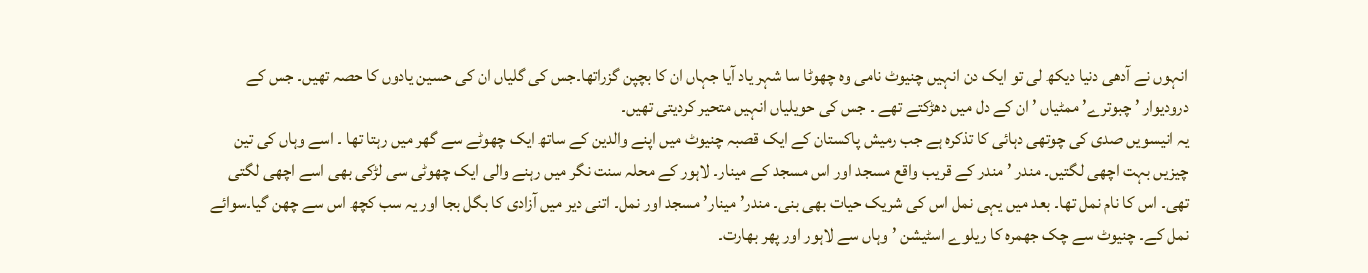انہوں نے آدھی دنیا دیکھ لی تو ایک دن انہیں چنیوٹ نامی وہ چھوٹا سا شہر یاد آیا جہاں ان کا بچپن گزراتھا۔جس کی گلیاں ان کی حسین یادوں کا حصہ تھیں۔ جس کے درودیوار ’ چبوترے’ ممٹیاں ’ ان کے دل میں دھڑکتے تھے ۔ جس کی حویلیاں انہیں متحیر کردیتی تھیں۔
یہ انیسویں صدی کی چوتھی دہائی کا تذکرہ ہے جب رمیش پاکستان کے ایک قصبہ چنیوٹ میں اپنے والدین کے ساتھ ایک چھوٹے سے گھر میں رہتا تھا ۔ اسے وہاں کی تین چیزیں بہت اچھی لگتیں۔ مندر ’ مندر کے قریب واقع مسجد اور اس مسجد کے مینار۔ لاہور کے محلہ سنت نگر میں رہنے والی ایک چھوٹی سی لڑکی بھی اسے اچھی لگتی تھی۔ اس کا نام نمل تھا۔ بعد میں یہی نمل اس کی شریک حیات بھی بنی۔ مندر’ مینار’ مسجد اور نمل۔ اتنی دیر میں آزادی کا بگل بجا اور یہ سب کچھ اس سے چھن گیا۔سوائے نمل کے۔ چنیوٹ سے چک جھمرہ کا ریلوے اسٹیشن ’ وہاں سے لاہور اور پھر بھارت۔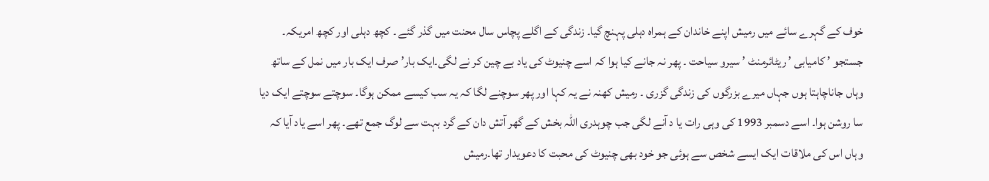خوف کے گہرے سائے میں رمیش اپنے خاندان کے ہمراہ دہلی پہنچ گیا۔ زندگی کے اگلے پچاس سال محنت میں گذر گئے ۔ کچھ دہلی اور کچھ امریکہ۔ جستجو ’ کامیابی ’ ریٹائرمنٹ ’ سیرو سیاحت ۔ پھر نہ جانے کیا ہوا کہ اسے چنیوٹ کی یاد بے چین کر نے لگی۔ایک بار’ صرف ایک بار میں نمل کے ساتھ وہاں جاناچاہتا ہوں جہاں میرے بزرگوں کی زندگی گزری ۔ رمیش کھنہ نے یہ کہا اور پھر سوچنے لگا کہ یہ سب کیسے ممکن ہوگا۔ سوچتے سوچتے ایک دیا سا روشن ہوا۔ اسے دسمبر 1993 کی وہی رات یا د آنے لگی جب چوہدری اللہ بخش کے گھر آتش دان کے گرد بہت سے لوگ جمع تھے۔ پھر اسے یاد آیا کہ وہاں اس کی ملاقات ایک ایسے شخص سے ہوئی جو خود بھی چنیوٹ کی محبت کا دعویدار تھا۔رمیش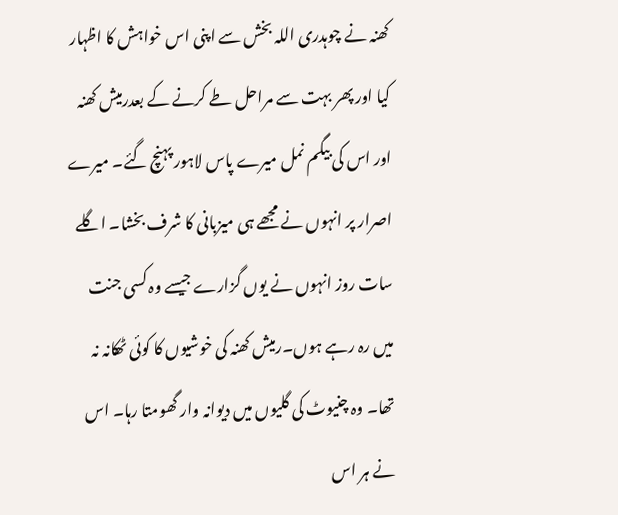کھنہ نے چوہدری اللہ بخش سے اپنی اس خواہش کا اظہار کیا اور پھر بہت سے مراحل طے کرنے کے بعدرمیش کھنہ اور اس کی بیگم نمل میرے پاس لاہور پہنچ گئے۔ میرے اصرار پر انہوں نے مجھے ہی میزبانی کا شرف بخشا۔ اگلے سات روز انہوں نے یوں گزارے جیسے وہ کسی جنت میں رہ رہے ہوں۔رمیش کھنہ کی خوشیوں کا کوئی ٹھکانہ نہ تھا۔ وہ چنیوٹ کی گلیوں میں دیوانہ وار گھومتا رہا۔ اس نے ہر اس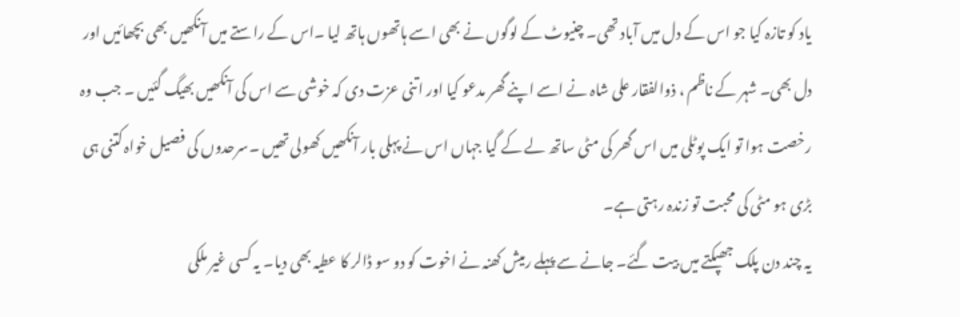یاد کو تازہ کیا جو اس کے دل میں آباد تھی۔ چنیوٹ کے لوگوں نے بھی اسے ہاتھوں ہاتھ لیا ۔اس کے راستے میں آنکھیں بھی بچھائیں اور دل بھی۔ شہر کے ناظم ، ذوالفقار علی شاہ نے اسے اپنے گھر مدعو کیا اور اتنی عزت دی کہ خوشی سے اس کی آنکھیں بھیگ گئیں ۔ جب وہ رخصت ہوا تو ایک پوٹلی میں اس گھر کی مٹی ساتھ لے کے گیا جہاں اس نے پہلی بار آنکھیں کھولی تھیں ۔سرحدوں کی فصیل خواہ کتنی ہی بڑی ہو مٹی کی محبت تو زندہ رہتی ہے۔
یہ چند دن پلک جھپکتے میں بیت گئے۔ جانے سے پہلے رمیش کھنہ نے اخوت کو دو سو ڈالر کا عطیہ بھی دیا۔ یہ کسی غیر ملکی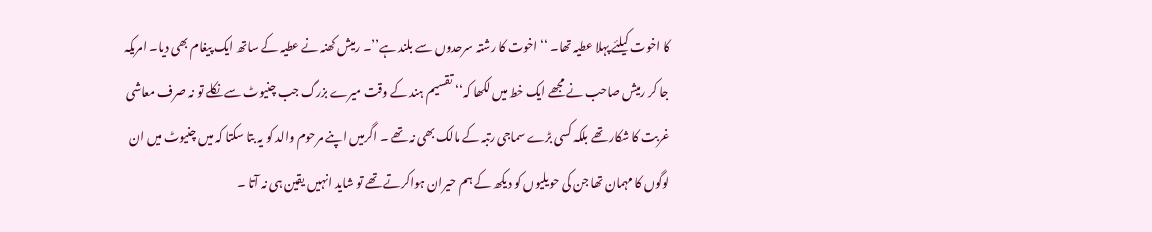کا اخوت کیلئے پہلا عطیہ تھا۔ ‘‘اخوت کا رشتہ سرحدوں سے بلند ہے’’۔ رمیش کھنہ نے عطیہ کے ساتھ ایک پیغام بھی دیا۔ امریکہ جا کر رمیش صاحب نے مجھے ایک خط میں لکھا کہ‘‘ تقسیم ہند کے وقت میرے بزرگ جب چنیوٹ سے نکلے تو نہ صرف معاشی غربت کا شکار تھے بلکہ کسی بڑے سماجی رتبہ کے مالک بھی نہ تھے ۔ اگرمیں اپنے مرحوم والد کو یہ بتا سکتا کہ میں چنیوٹ میں ان لوگوں کا مہمان تھا جن کی حویلیوں کو دیکھ کے ہم حیران ہواکرتے تھے تو شاید انہیں یقین ہی نہ آتا ۔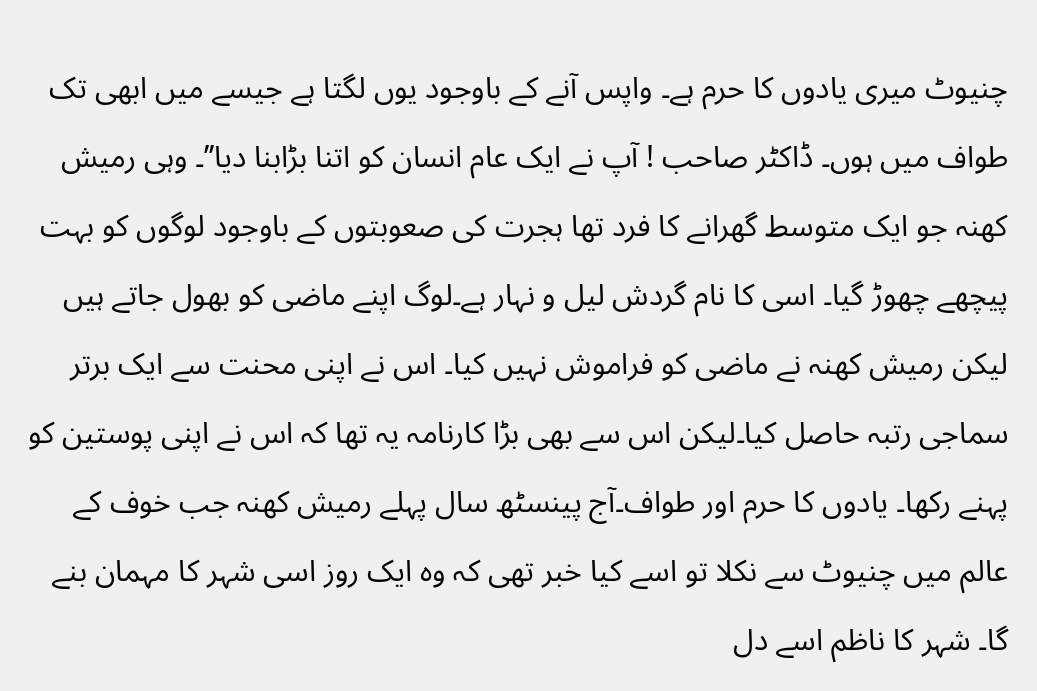چنیوٹ میری یادوں کا حرم ہے۔ واپس آنے کے باوجود یوں لگتا ہے جیسے میں ابھی تک طواف میں ہوں۔ ڈاکٹر صاحب ! آپ نے ایک عام انسان کو اتنا بڑابنا دیا’’۔ وہی رمیش کھنہ جو ایک متوسط گھرانے کا فرد تھا ہجرت کی صعوبتوں کے باوجود لوگوں کو بہت پیچھے چھوڑ گیا۔ اسی کا نام گردش لیل و نہار ہے۔لوگ اپنے ماضی کو بھول جاتے ہیں لیکن رمیش کھنہ نے ماضی کو فراموش نہیں کیا۔ اس نے اپنی محنت سے ایک برتر سماجی رتبہ حاصل کیا۔لیکن اس سے بھی بڑا کارنامہ یہ تھا کہ اس نے اپنی پوستین کو پہنے رکھا۔ یادوں کا حرم اور طواف۔آج پینسٹھ سال پہلے رمیش کھنہ جب خوف کے عالم میں چنیوٹ سے نکلا تو اسے کیا خبر تھی کہ وہ ایک روز اسی شہر کا مہمان بنے گا۔ شہر کا ناظم اسے دل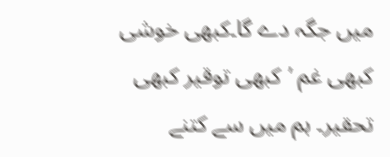میں جگہ دے گا۔کبھی خوشی کبھی غم ’کبھی توقیر کبھی تحقیر۔ ہم میں سے کتنے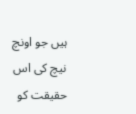ہیں جو اونچ نیچ کی اس حقیقت کو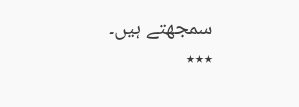سمجھتے ہیں۔
٭٭٭